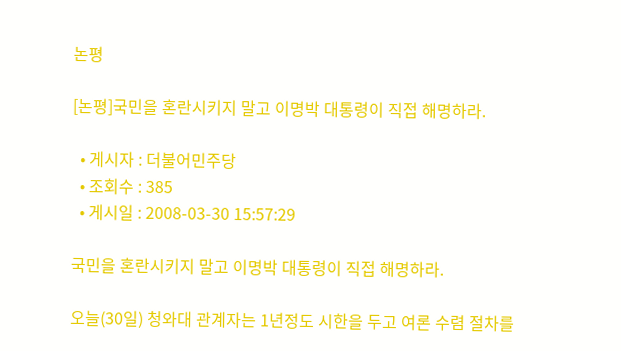논평

[논평]국민을 혼란시키지 말고 이명박 대통령이 직접 해명하라.

  • 게시자 : 더불어민주당
  • 조회수 : 385
  • 게시일 : 2008-03-30 15:57:29

국민을 혼란시키지 말고 이명박 대통령이 직접 해명하라.

오늘(30일) 청와대 관계자는 1년정도 시한을 두고 여론 수렴 절차를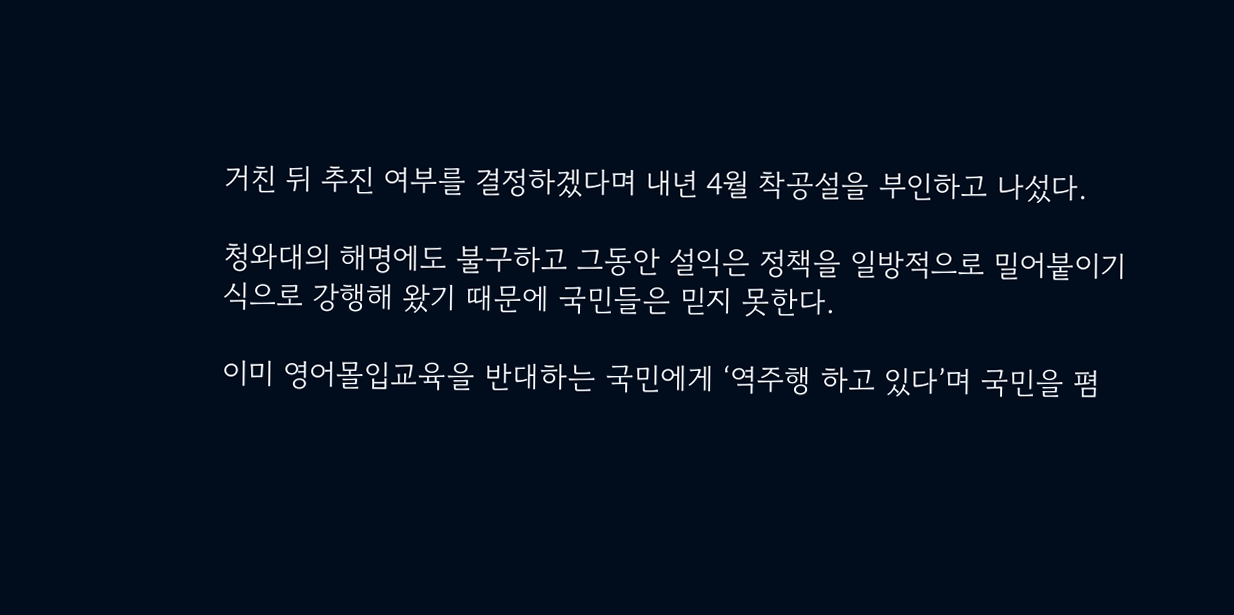거친 뒤 추진 여부를 결정하겠다며 내년 4월 착공설을 부인하고 나섰다.

청와대의 해명에도 불구하고 그동안 설익은 정책을 일방적으로 밀어붙이기식으로 강행해 왔기 때문에 국민들은 믿지 못한다.

이미 영어몰입교육을 반대하는 국민에게 ‘역주행 하고 있다’며 국민을 폄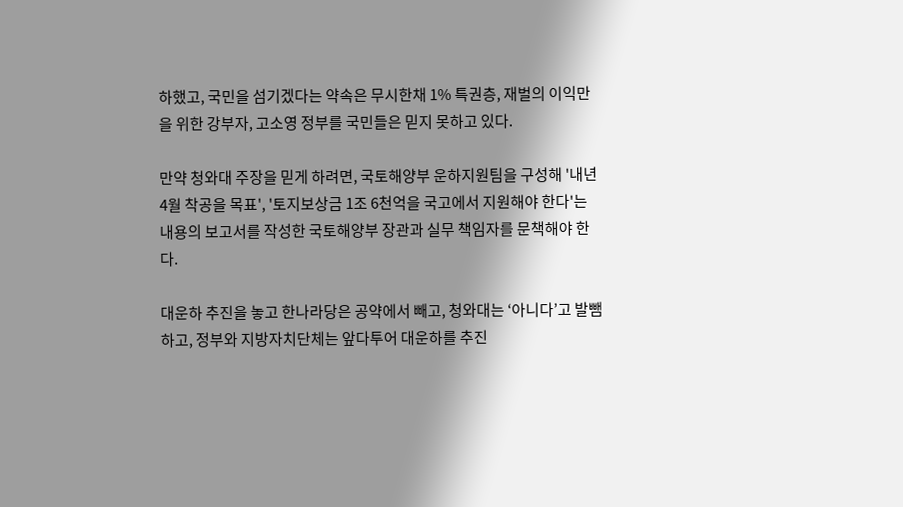하했고, 국민을 섬기겠다는 약속은 무시한채 1% 특권층, 재벌의 이익만을 위한 강부자, 고소영 정부를 국민들은 믿지 못하고 있다.

만약 청와대 주장을 믿게 하려면, 국토해양부 운하지원팀을 구성해 '내년 4월 착공을 목표', '토지보상금 1조 6천억을 국고에서 지원해야 한다'는 내용의 보고서를 작성한 국토해양부 장관과 실무 책임자를 문책해야 한다.

대운하 추진을 놓고 한나라당은 공약에서 빼고, 청와대는 ‘아니다’고 발뺌하고, 정부와 지방자치단체는 앞다투어 대운하를 추진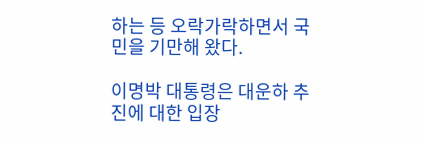하는 등 오락가락하면서 국민을 기만해 왔다.

이명박 대통령은 대운하 추진에 대한 입장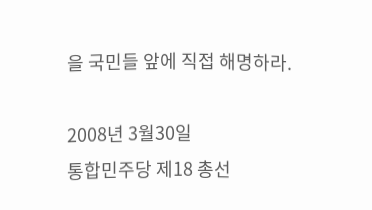을 국민들 앞에 직접 해명하라.

2008년 3월30일
통합민주당 제18 총선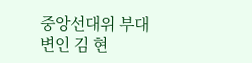중앙선대위 부대변인 김 현